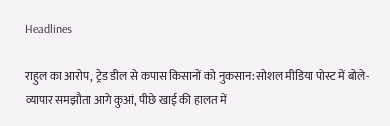Headlines

राहुल का आरोप, ट्रेड डील से कपास किसानों को नुकसान:सोशल मीडिया पोस्ट में बोले- व्यापार समझौता आगे कुआं, पीछे खाई की हालत में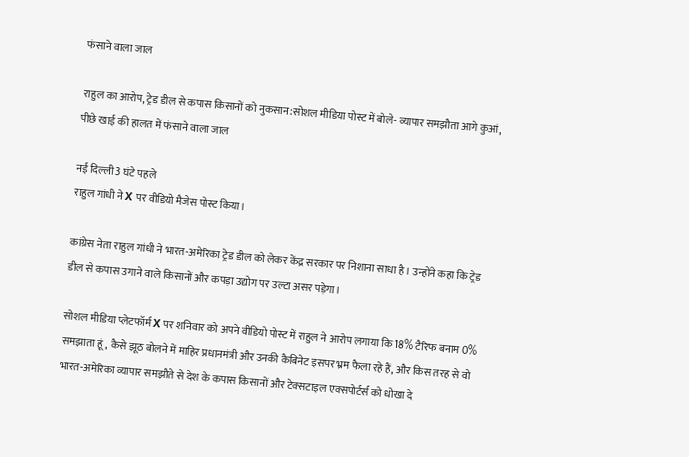फंसाने वाला जाल

राहुल का आरोप, ट्रेड डील से कपास किसानों को नुकसान:सोशल मीडिया पोस्ट में बोले- व्यापार समझौता आगे कुआं, पीछे खाई की हालत में फंसाने वाला जाल

नई दिल्ली3 घंटे पहले
राहुल गांधी ने X पर वीडियो मैजेस पोस्ट किया।

कांग्रेस नेता राहुल गांधी ने भारत-अमेरिका ट्रेड डील को लेकर केंद्र सरकार पर निशाना साधा है। उन्होंने कहा कि ट्रेड डील से कपास उगाने वाले किसानों और कपड़ा उद्योग पर उल्टा असर पड़ेगा।

सोशल मीडिया प्लेटफॉर्म X पर शनिवार को अपने वीडियो पोस्ट में राहुल ने आरोप लगाया कि 18% टैरिफ बनाम 0% समझाता हूं, कैसे झूठ बोलने में माहिर प्रधानमंत्री और उनकी कैबिनेट इसपर भ्रम फैला रहे हैं, और किस तरह से वो भारत-अमेरिका व्यापार समझौते से देश के कपास किसानों और टेक्सटाइल एक्सपोर्टर्स को धोखा दे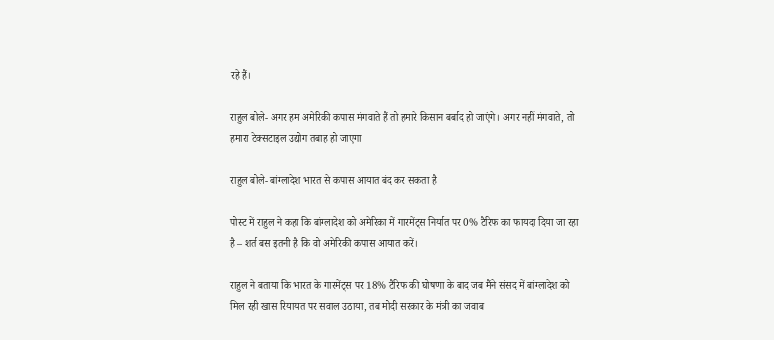रहे हैं।

राहुल बोले- अगर हम अमेरिकी कपास मंगवाते हैं तो हमारे किसान बर्बाद हो जाएंगे। अगर नहीं मंगवाते, तो हमारा टेक्सटाइल उद्योग तबाह हो जाएगा

राहुल बोले- बांग्लादेश भारत से कपास आयात बंद कर सकता है

पोस्ट में राहुल ने कहा कि बांग्लादेश को अमेरिका में गारमेंट्स निर्यात पर 0% टैरिफ का फायदा दिया जा रहा है – शर्त बस इतनी है कि वो अमेरिकी कपास आयात करें।

राहुल ने बताया कि भारत के गारमेंट्स पर 18% टैरिफ की घोषणा के बाद जब मैंने संसद में बांग्लादेश को मिल रही खास रियायत पर सवाल उठाया, तब मोदी सरकार के मंत्री का जवाब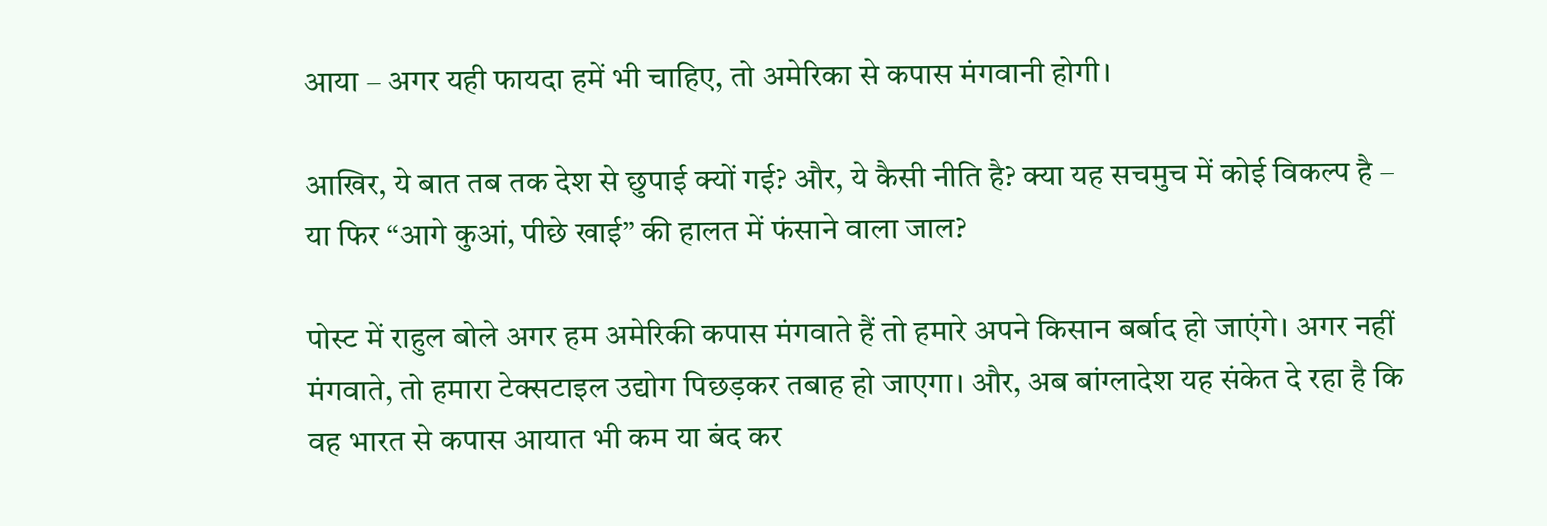आया – अगर यही फायदा हमें भी चाहिए, तो अमेरिका से कपास मंगवानी होगी।

आखिर, ये बात तब तक देश से छुपाई क्यों गई? और, ये कैसी नीति है? क्या यह सचमुच में कोई विकल्प है – या फिर “आगे कुआं, पीछे खाई” की हालत में फंसाने वाला जाल?

पोस्ट में राहुल बोले अगर हम अमेरिकी कपास मंगवाते हैं तो हमारे अपने किसान बर्बाद हो जाएंगे। अगर नहीं मंगवाते, तो हमारा टेक्सटाइल उद्योग पिछड़कर तबाह हो जाएगा। और, अब बांग्लादेश यह संकेत दे रहा है कि वह भारत से कपास आयात भी कम या बंद कर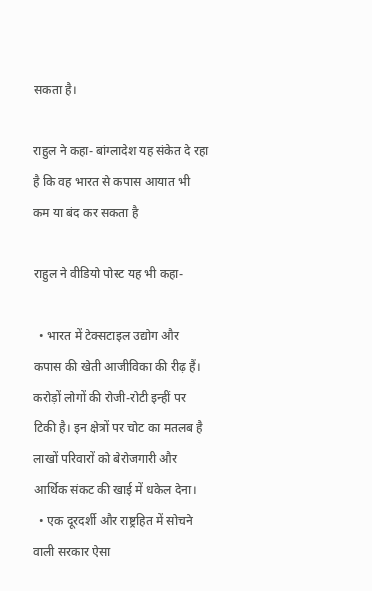सकता है।

राहुल ने कहा- बांग्लादेश यह संकेत दे रहा है कि वह भारत से कपास आयात भी कम या बंद कर सकता है

राहुल ने वीडियो पोस्ट यह भी कहा-

  • भारत में टेक्सटाइल उद्योग और कपास की खेती आजीविका की रीढ़ हैं। करोड़ों लोगों की रोजी-रोटी इन्हीं पर टिकी है। इन क्षेत्रों पर चोट का मतलब है लाखों परिवारों को बेरोजगारी और आर्थिक संकट की खाई में धकेल देना।
  • एक दूरदर्शी और राष्ट्रहित में सोचने वाली सरकार ऐसा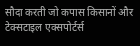सौदा करती जो कपास किसानों और टेक्सटाइल एक्सपोर्टर्स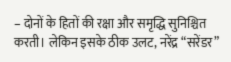– दोनों के हितों की रक्षा और समृद्धि सुनिश्चित करती। लेकिन इसके ठीक उलट, नरेंद्र “सरेंडर”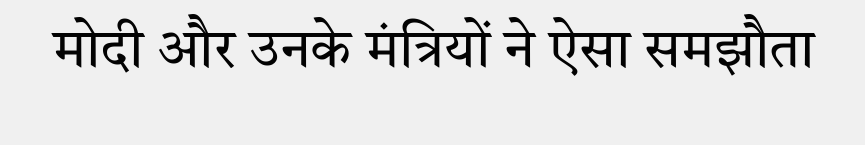मोदी और उनके मंत्रियों ने ऐसा समझौता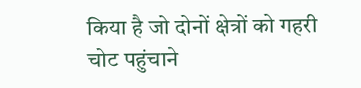किया है जो दोनों क्षेत्रों को गहरी चोट पहुंचाने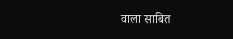वाला साबित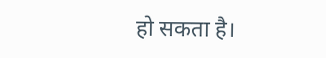हो सकता है।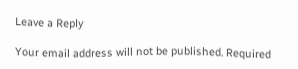Leave a Reply

Your email address will not be published. Required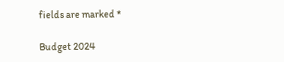fields are marked *

Budget 2024